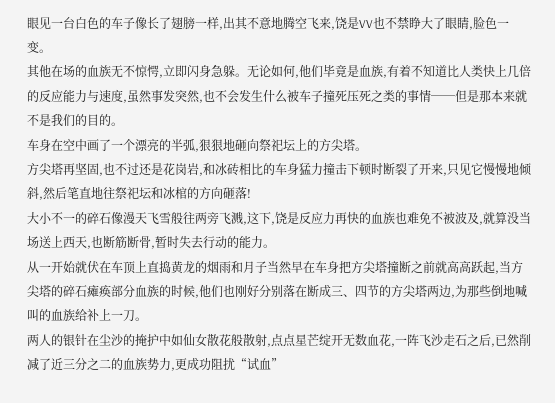眼见一台白色的车子像长了翅膀一样,出其不意地腾空飞来,饶是VV也不禁睁大了眼睛,脸色一变。
其他在场的血族无不惊愕,立即闪身急躲。无论如何,他们毕竟是血族,有着不知道比人类快上几倍的反应能力与速度,虽然事发突然,也不会发生什么被车子撞死压死之类的事情──但是那本来就不是我们的目的。
车身在空中画了一个漂亮的半弧,狠狠地砸向祭祀坛上的方尖塔。
方尖塔再坚固,也不过还是花岗岩,和冰砖相比的车身猛力撞击下顿时断裂了开来,只见它慢慢地倾斜,然后笔直地往祭祀坛和冰棺的方向砸落!
大小不一的碎石像漫天飞雪般往两旁飞溅,这下,饶是反应力再快的血族也难免不被波及,就算没当场送上西天,也断筋断骨,暂时失去行动的能力。
从一开始就伏在车顶上直捣黄龙的烟雨和月子当然早在车身把方尖塔撞断之前就高高跃起,当方尖塔的碎石瘫痪部分血族的时候,他们也刚好分别落在断成三、四节的方尖塔两边,为那些倒地喊叫的血族给补上一刀。
两人的银针在尘沙的掩护中如仙女散花般散射,点点星芒绽开无数血花,一阵飞沙走石之后,已然削减了近三分之二的血族势力,更成功阻扰“试血”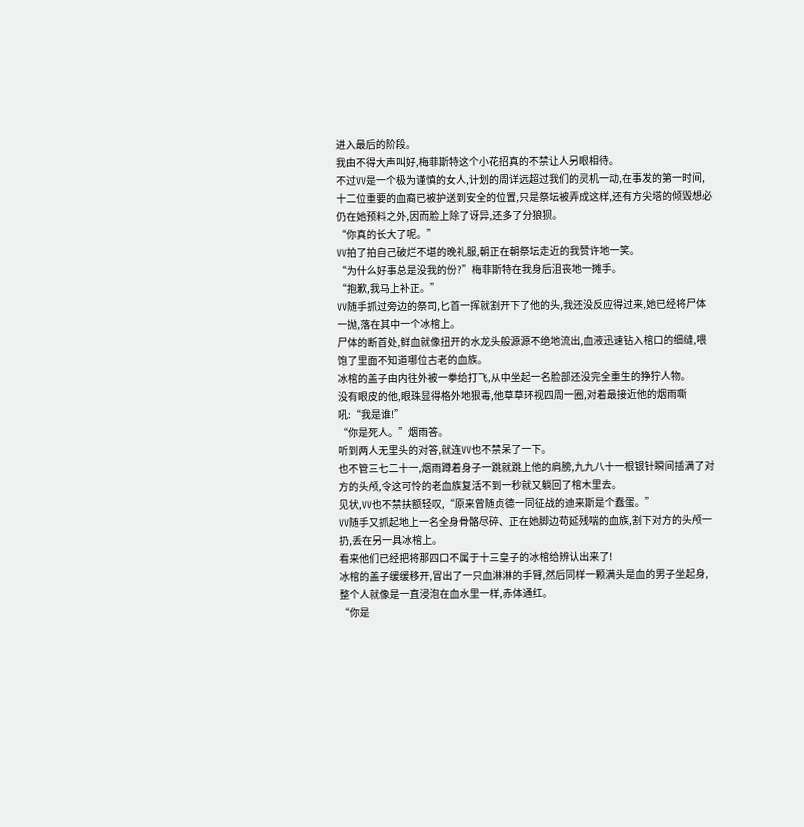进入最后的阶段。
我由不得大声叫好,梅菲斯特这个小花招真的不禁让人另眼相待。
不过VV是一个极为谨慎的女人,计划的周详远超过我们的灵机一动,在事发的第一时间,十二位重要的血裔已被护送到安全的位置,只是祭坛被弄成这样,还有方尖塔的倾毁想必仍在她预料之外,因而脸上除了讶异,还多了分狼狈。
“你真的长大了呢。”
VV拍了拍自己破烂不堪的晚礼服,朝正在朝祭坛走近的我赞许地一笑。
“为什么好事总是没我的份?”梅菲斯特在我身后沮丧地一摊手。
“抱歉,我马上补正。”
VV随手抓过旁边的祭司,匕首一挥就割开下了他的头,我还没反应得过来,她已经将尸体一抛,落在其中一个冰棺上。
尸体的断首处,鲜血就像扭开的水龙头般源源不绝地流出,血液迅速钻入棺口的细缝,喂饱了里面不知道哪位古老的血族。
冰棺的盖子由内往外被一拳给打飞,从中坐起一名脸部还没完全重生的狰狞人物。
没有眼皮的他,眼珠显得格外地狠毒,他草草环视四周一圈,对着最接近他的烟雨嘶吼:“我是谁!”
“你是死人。”烟雨答。
听到两人无里头的对答,就连VV也不禁呆了一下。
也不管三七二十一,烟雨蹲着身子一跳就跳上他的肩膀,九九八十一根银针瞬间插满了对方的头颅,令这可怜的老血族复活不到一秒就又躺回了棺木里去。
见状,VV也不禁扶额轻叹,“原来曾随贞德一同征战的迪来斯是个蠢蛋。”
VV随手又抓起地上一名全身骨骼尽碎、正在她脚边苟延残喘的血族,割下对方的头颅一扔,丢在另一具冰棺上。
看来他们已经把将那四口不属于十三皇子的冰棺给辨认出来了!
冰棺的盖子缓缓移开,冒出了一只血淋淋的手臂,然后同样一颗满头是血的男子坐起身,整个人就像是一直浸泡在血水里一样,赤体通红。
“你是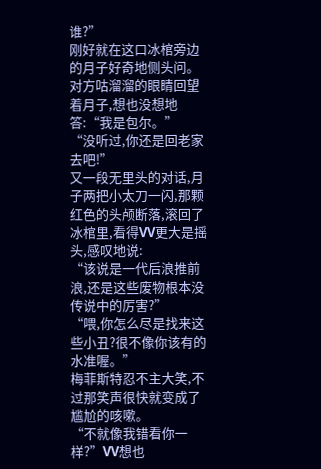谁?”
刚好就在这口冰棺旁边的月子好奇地侧头问。
对方咕溜溜的眼睛回望着月子,想也没想地答:“我是包尔。”
“没听过,你还是回老家去吧!”
又一段无里头的对话,月子两把小太刀一闪,那颗红色的头颅断落,滚回了冰棺里,看得VV更大是摇头,感叹地说:
“该说是一代后浪推前浪,还是这些废物根本没传说中的厉害?”
“喂,你怎么尽是找来这些小丑?很不像你该有的水准喔。”
梅菲斯特忍不主大笑,不过那笑声很快就变成了尴尬的咳嗽。
“不就像我错看你一样?”VV想也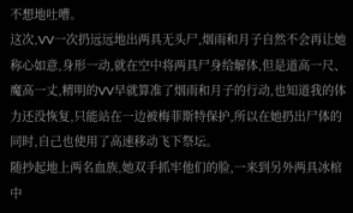不想地吐嘈。
这次,VV一次扔远远地出两具无头尸,烟雨和月子自然不会再让她称心如意,身形一动,就在空中将两具尸身给解体,但是道高一尺、魔高一丈,精明的VV早就算准了烟雨和月子的行动,也知道我的体力还没恢复,只能站在一边被梅菲斯特保护,所以在她扔出尸体的同时,自己也使用了高速移动飞下祭坛。
随抄起地上两名血族,她双手抓牢他们的脸,一来到另外两具冰棺中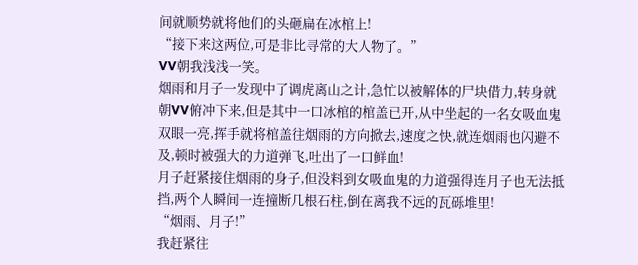间就顺势就将他们的头砸扁在冰棺上!
“接下来这两位,可是非比寻常的大人物了。”
VV朝我浅浅一笑。
烟雨和月子一发现中了调虎离山之计,急忙以被解体的尸块借力,转身就朝VV俯冲下来,但是其中一口冰棺的棺盖已开,从中坐起的一名女吸血鬼双眼一亮,挥手就将棺盖往烟雨的方向掀去,速度之快,就连烟雨也闪避不及,顿时被强大的力道弹飞,吐出了一口鲜血!
月子赶紧接住烟雨的身子,但没料到女吸血鬼的力道强得连月子也无法抵挡,两个人瞬间一连撞断几根石柱,倒在离我不远的瓦砾堆里!
“烟雨、月子!”
我赶紧往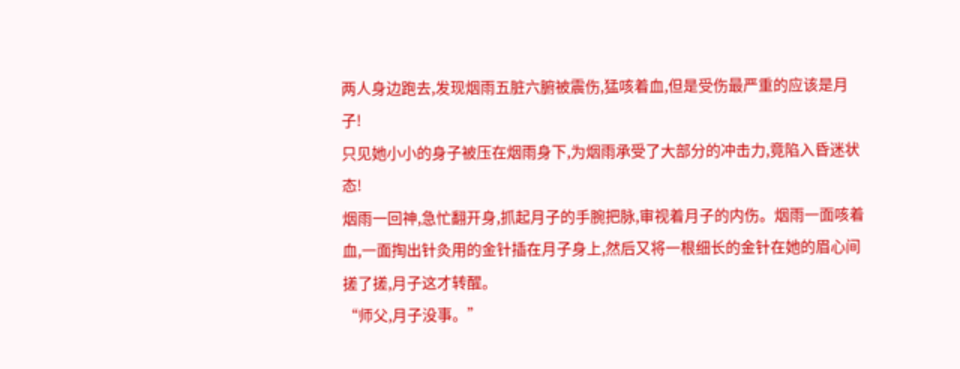两人身边跑去,发现烟雨五脏六腑被震伤,猛咳着血,但是受伤最严重的应该是月子!
只见她小小的身子被压在烟雨身下,为烟雨承受了大部分的冲击力,竟陷入昏迷状态!
烟雨一回神,急忙翻开身,抓起月子的手腕把脉,审视着月子的内伤。烟雨一面咳着血,一面掏出针灸用的金针插在月子身上,然后又将一根细长的金针在她的眉心间搓了搓,月子这才转醒。
“师父,月子没事。”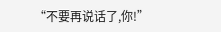“不要再说话了,你!”